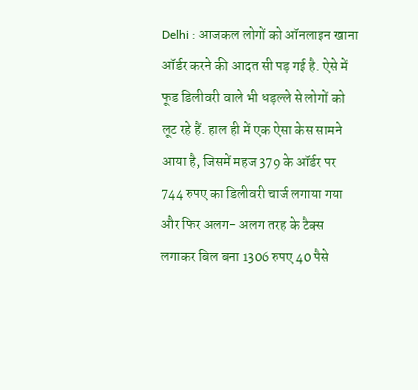Delhi : आजकल लोगों को ऑनलाइन खाना ऑर्डर करने की आदत सी पड़ गई है. ऐसे में फूड डिलीवरी वाले भी धड़ल्ले से लोगों को लूट रहे हैं. हाल ही में एक ऐसा केस सामने आया है, जिसमें महज 379 के ऑर्डर पर 744 रुपए का डिलीवरी चार्ज लगाया गया और फिर अलग- अलग तरह के टैक्स लगाकर बिल बना 1306 रुपए 40 पैसे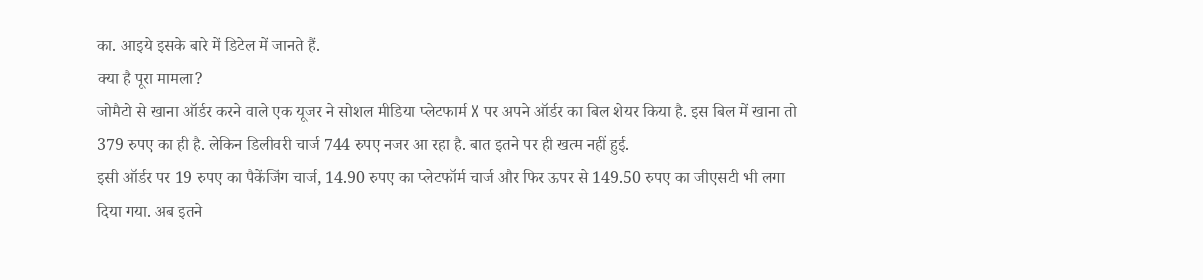का. आइये इसके बारे में डिटेल में जानते हैं.
क्या है पूरा मामला?
जोमैटो से खाना ऑर्डर करने वाले एक यूजर ने सोशल मीडिया प्लेटफार्म X पर अपने ऑर्डर का बिल शेयर किया है. इस बिल में खाना तो 379 रुपए का ही है. लेकिन डिलीवरी चार्ज 744 रुपए नजर आ रहा है. बात इतने पर ही खत्म नहीं हुई.
इसी ऑर्डर पर 19 रुपए का पैकेंजिंग चार्ज, 14.90 रुपए का प्लेटफॉर्म चार्ज और फिर ऊपर से 149.50 रुपए का जीएसटी भी लगा दिया गया. अब इतने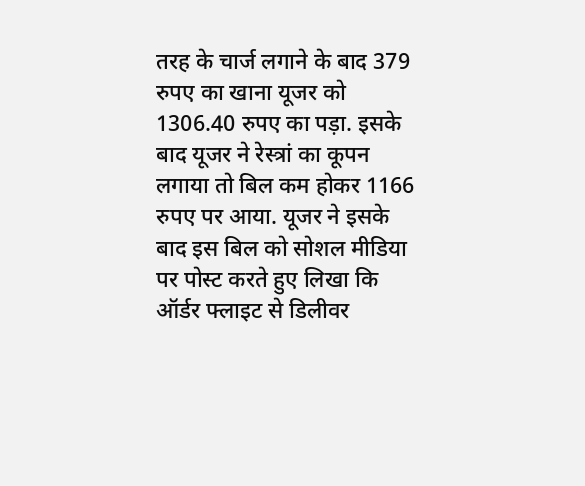तरह के चार्ज लगाने के बाद 379 रुपए का खाना यूजर को 1306.40 रुपए का पड़ा. इसके बाद यूजर ने रेस्त्रां का कूपन लगाया तो बिल कम होकर 1166 रुपए पर आया. यूजर ने इसके बाद इस बिल को सोशल मीडिया पर पोस्ट करते हुए लिखा कि ऑर्डर फ्लाइट से डिलीवर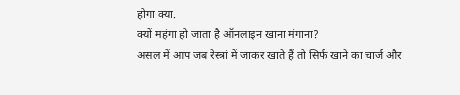होगा क्या.
क्यों महंगा हो जाता है ऑनलाइन खाना मंगाना?
असल में आप जब रेस्त्रां में जाकर खाते हैं तो सिर्फ खाने का चार्ज और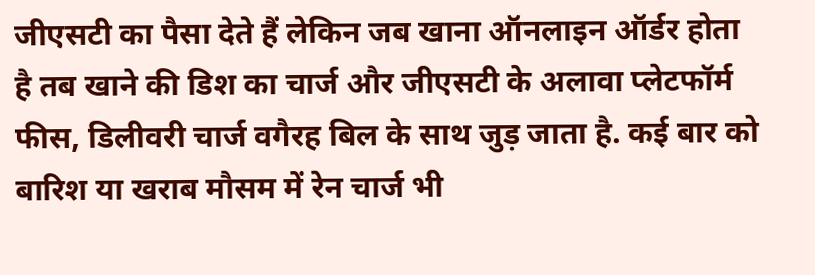जीएसटी का पैसा देते हैं लेकिन जब खाना ऑनलाइन ऑर्डर होता है तब खाने की डिश का चार्ज और जीएसटी के अलावा प्लेटफॉर्म फीस, डिलीवरी चार्ज वगैरह बिल के साथ जुड़ जाता है. कई बार को बारिश या खराब मौसम में रेन चार्ज भी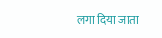लगा दिया जाता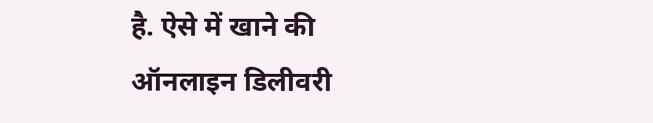है. ऐसे में खाने की ऑनलाइन डिलीवरी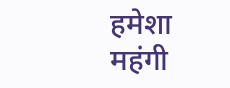हमेशा महंगी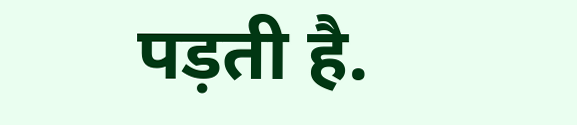पड़ती है.